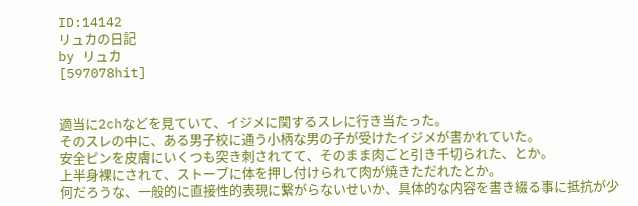ID:14142
リュカの日記
by リュカ
[597078hit]


適当に2chなどを見ていて、イジメに関するスレに行き当たった。
そのスレの中に、ある男子校に通う小柄な男の子が受けたイジメが書かれていた。
安全ピンを皮膚にいくつも突き刺されてて、そのまま肉ごと引き千切られた、とか。
上半身裸にされて、ストーブに体を押し付けられて肉が焼きただれたとか。
何だろうな、一般的に直接性的表現に繋がらないせいか、具体的な内容を書き綴る事に抵抗が少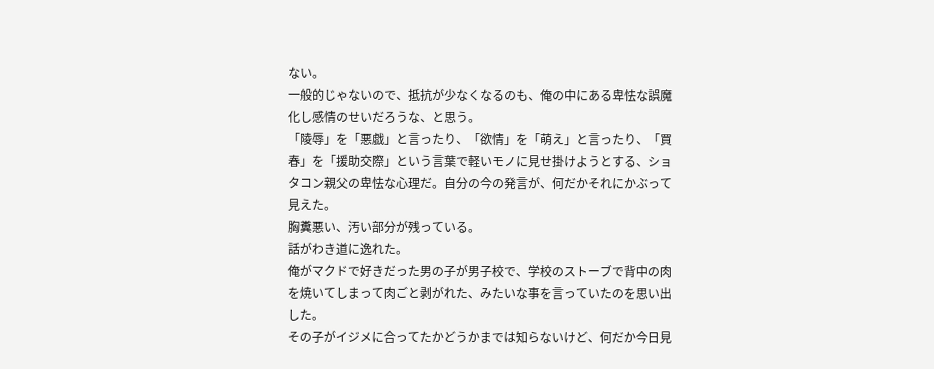ない。
一般的じゃないので、抵抗が少なくなるのも、俺の中にある卑怯な誤魔化し感情のせいだろうな、と思う。
「陵辱」を「悪戯」と言ったり、「欲情」を「萌え」と言ったり、「買春」を「援助交際」という言葉で軽いモノに見せ掛けようとする、ショタコン親父の卑怯な心理だ。自分の今の発言が、何だかそれにかぶって見えた。
胸糞悪い、汚い部分が残っている。
話がわき道に逸れた。
俺がマクドで好きだった男の子が男子校で、学校のストーブで背中の肉を焼いてしまって肉ごと剥がれた、みたいな事を言っていたのを思い出した。
その子がイジメに合ってたかどうかまでは知らないけど、何だか今日見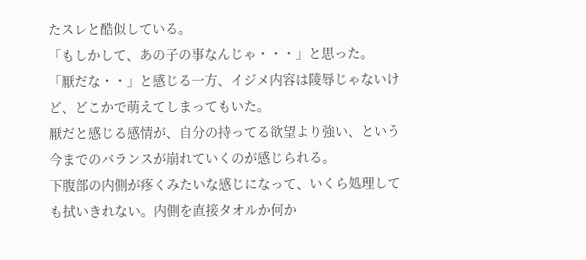たスレと酷似している。
「もしかして、あの子の事なんじゃ・・・」と思った。
「厭だな・・」と感じる一方、イジメ内容は陵辱じゃないけど、どこかで萌えてしまってもいた。
厭だと感じる感情が、自分の持ってる欲望より強い、という今までのバランスが崩れていくのが感じられる。
下腹部の内側が疼くみたいな感じになって、いくら処理しても拭いきれない。内側を直接タオルか何か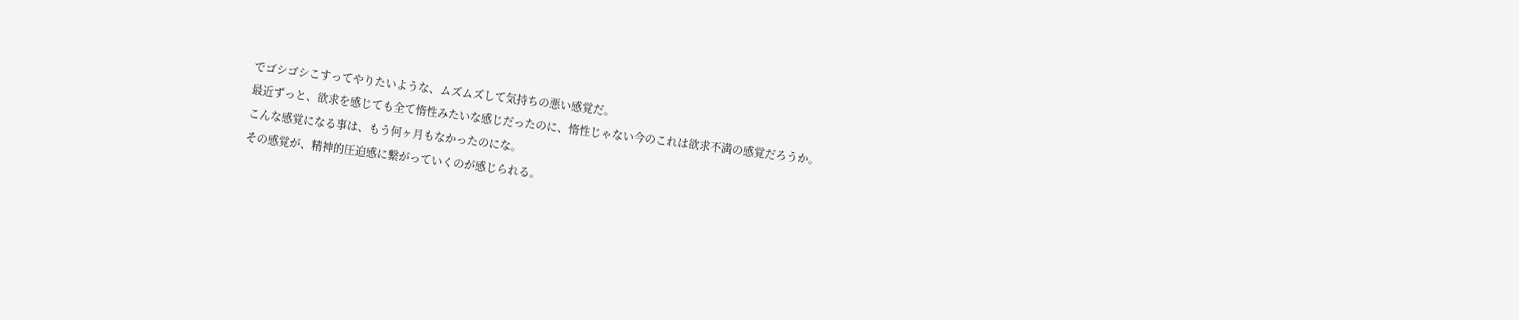でゴシゴシこすってやりたいような、ムズムズして気持ちの悪い感覚だ。
最近ずっと、欲求を感じても全て惰性みたいな感じだったのに、惰性じゃない今のこれは欲求不満の感覚だろうか。
こんな感覚になる事は、もう何ヶ月もなかったのにな。
その感覚が、精神的圧迫感に繋がっていくのが感じられる。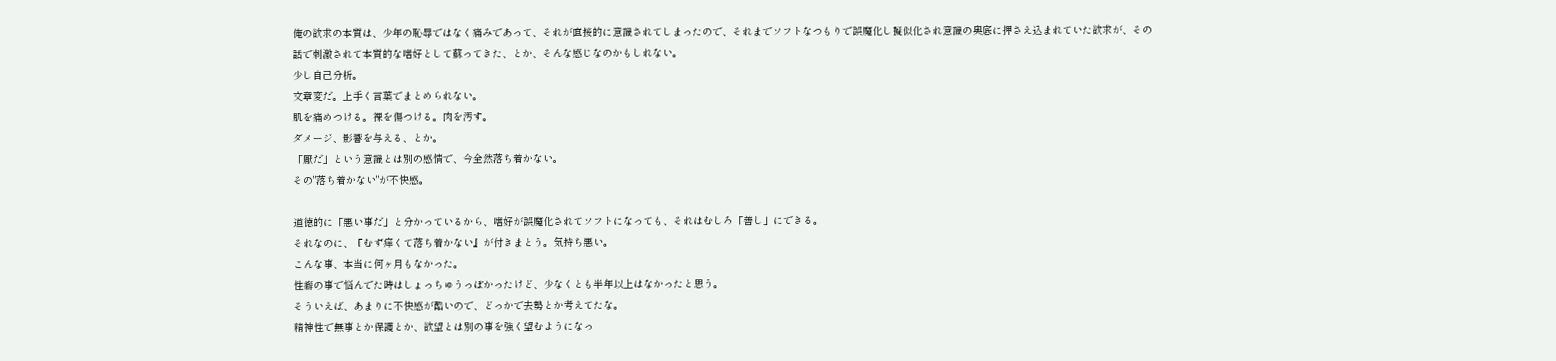俺の欲求の本質は、少年の恥辱ではなく痛みであって、それが直接的に意識されてしまったので、それまでソフトなつもりで誤魔化し擬似化され意識の奥底に押さえ込まれていた欲求が、その話で刺激されて本質的な嗜好として蘇ってきた、とか、そんな感じなのかもしれない。
少し自己分析。
文章変だ。上手く言葉でまとめられない。
肌を痛めつける。裸を傷つける。肉を汚す。
ダメージ、影響を与える、とか。
「厭だ」という意識とは別の感情で、今全然落ち着かない。
その"落ち着かない"が不快感。

道徳的に「悪い事だ」と分かっているから、嗜好が誤魔化されてソフトになっても、それはむしろ「善し」にできる。
それなのに、『むず痒くて落ち着かない』が付きまとう。気持ち悪い。
こんな事、本当に何ヶ月もなかった。
性癖の事で悩んでた時はしょっちゅうっぽかったけど、少なくとも半年以上はなかったと思う。
そういえば、あまりに不快感が酷いので、どっかで去勢とか考えてたな。
精神性で無事とか保護とか、欲望とは別の事を強く望むようになっ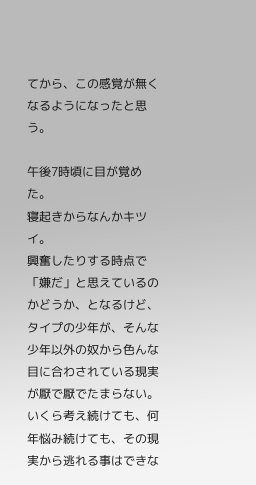てから、この感覚が無くなるようになったと思う。

午後7時頃に目が覚めた。
寝起きからなんかキツイ。
興奮したりする時点で「嫌だ」と思えているのかどうか、となるけど、
タイプの少年が、そんな少年以外の奴から色んな目に合わされている現実が厭で厭でたまらない。
いくら考え続けても、何年悩み続けても、その現実から逃れる事はできな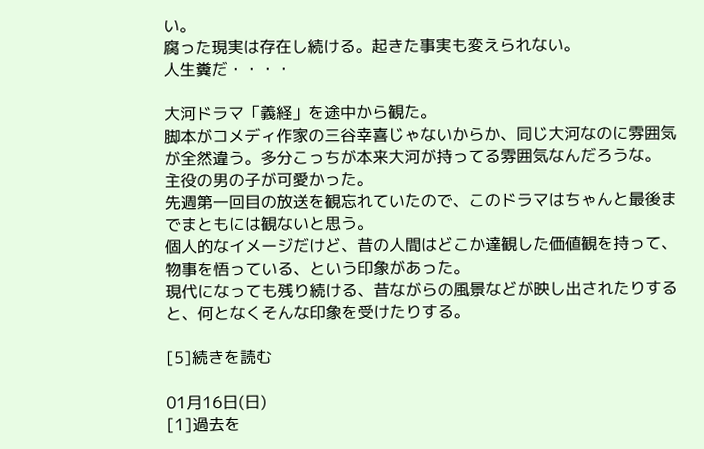い。
腐った現実は存在し続ける。起きた事実も変えられない。
人生糞だ・・・・

大河ドラマ「義経」を途中から観た。
脚本がコメディ作家の三谷幸喜じゃないからか、同じ大河なのに雰囲気が全然違う。多分こっちが本来大河が持ってる雰囲気なんだろうな。
主役の男の子が可愛かった。
先週第一回目の放送を観忘れていたので、このドラマはちゃんと最後までまともには観ないと思う。
個人的なイメージだけど、昔の人間はどこか達観した価値観を持って、物事を悟っている、という印象があった。
現代になっても残り続ける、昔ながらの風景などが映し出されたりすると、何となくそんな印象を受けたりする。

[5]続きを読む

01月16日(日)
[1]過去を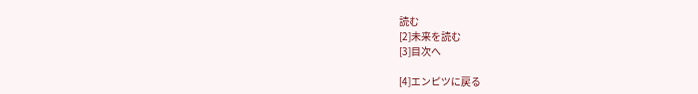読む
[2]未来を読む
[3]目次へ

[4]エンピツに戻る